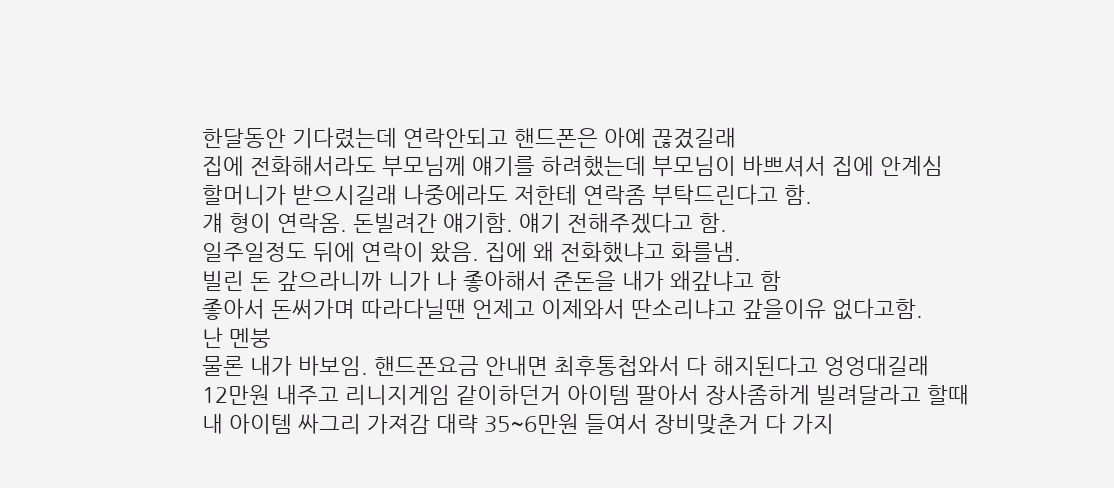한달동안 기다렸는데 연락안되고 핸드폰은 아예 끊겼길래
집에 전화해서라도 부모님께 얘기를 하려했는데 부모님이 바쁘셔서 집에 안계심
할머니가 받으시길래 나중에라도 저한테 연락좀 부탁드린다고 함.
걔 형이 연락옴. 돈빌려간 얘기함. 얘기 전해주겠다고 함.
일주일정도 뒤에 연락이 왔음. 집에 왜 전화했냐고 화를냄.
빌린 돈 갚으라니까 니가 나 좋아해서 준돈을 내가 왜갚냐고 함
좋아서 돈써가며 따라다닐땐 언제고 이제와서 딴소리냐고 갚을이유 없다고함.
난 멘붕
물론 내가 바보임. 핸드폰요금 안내면 최후통첩와서 다 해지된다고 엉엉대길래
12만원 내주고 리니지게임 같이하던거 아이템 팔아서 장사좀하게 빌려달라고 할때
내 아이템 싸그리 가져감 대략 35~6만원 들여서 장비맞춘거 다 가지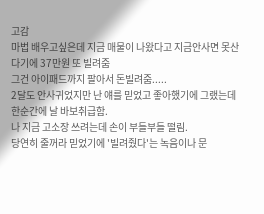고감
마법 배우고싶은데 지금 매물이 나왔다고 지금안사면 못산다기에 37만원 또 빌려줌
그건 아이패드까지 팔아서 돈빌려줌.....
2달도 안사귀었지만 난 얘를 믿었고 좋아했기에 그랬는데 한순간에 날 바보취급함.
나 지금 고소장 쓰려는데 손이 부들부들 떨림.
당연히 줄꺼라 믿었기에 '빌려줬다'는 녹음이나 문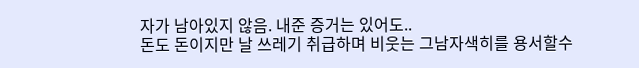자가 남아있지 않음. 내준 증거는 있어도..
돈도 돈이지만 날 쓰레기 취급하며 비웃는 그남자색히를 용서할수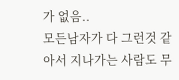가 없음..
모든남자가 다 그런것 같아서 지나가는 사람도 무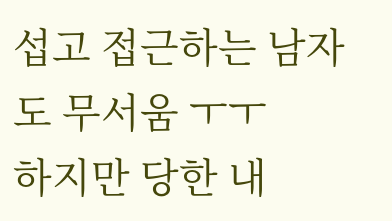섭고 접근하는 남자도 무서움 ㅜㅜ
하지만 당한 내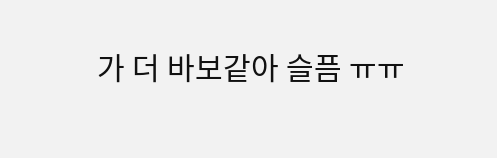가 더 바보같아 슬픔 ㅠㅠ